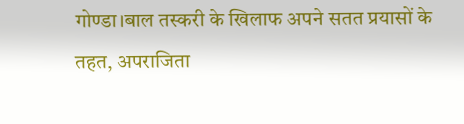गोण्डा।बाल तस्करी के खिलाफ अपने सतत प्रयासों के तहत, अपराजिता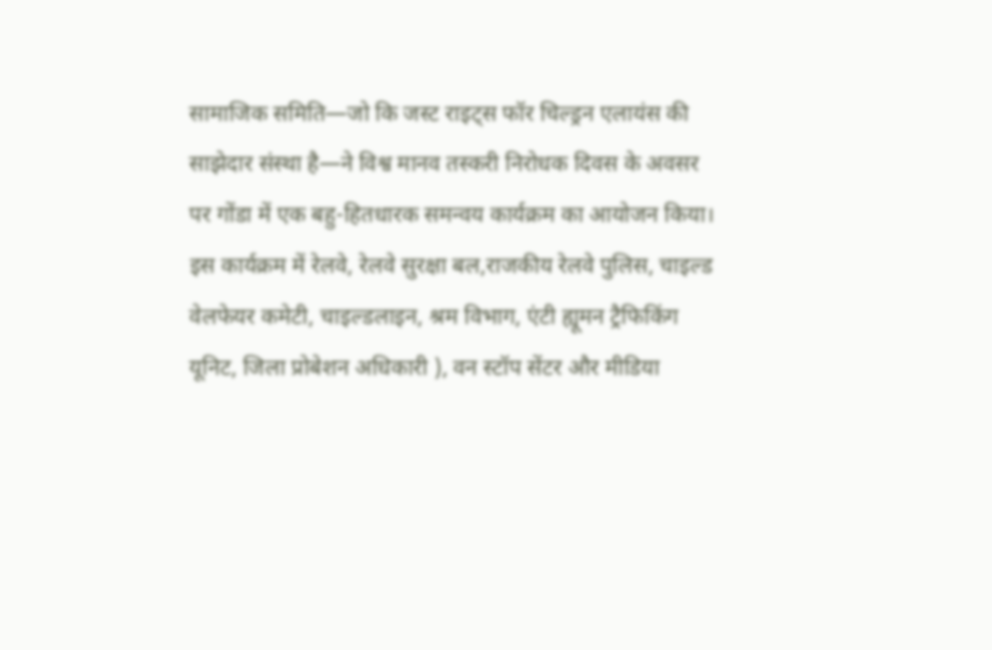सामाजिक समिति—जो कि जस्ट राइट्स फॉर चिल्ड्रन एलायंस की साझेदार संस्था है—ने विश्व मानव तस्करी निरोधक दिवस के अवसर पर गोंडा में एक बहु-हितधारक समन्वय कार्यक्रम का आयोजन किया। इस कार्यक्रम में रेलवे, रेलवे सुरक्षा बल,राजकीय रेलवे पुलिस, चाइल्ड वेलफेयर कमेटी, चाइल्डलाइन, श्रम विभाग, एंटी ह्यूमन ट्रैफिकिंग यूनिट, जिला प्रोबेशन अधिकारी ), वन स्टॉप सेंटर और मीडिया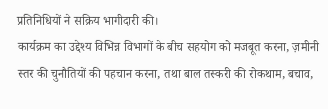प्रतिनिधियों ने सक्रिय भागीदारी की।
कार्यक्रम का उद्देश्य विभिन्न विभागों के बीच सहयोग को मजबूत करना, ज़मीनी स्तर की चुनौतियों की पहचान करना, तथा बाल तस्करी की रोकथाम, बचाव,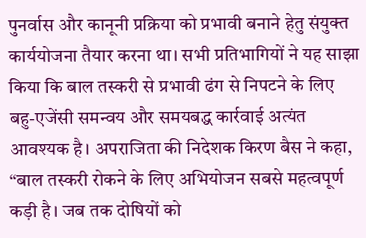पुनर्वास और कानूनी प्रक्रिया को प्रभावी बनाने हेतु संयुक्त कार्ययोजना तैयार करना था। सभी प्रतिभागियों ने यह साझा किया कि बाल तस्करी से प्रभावी ढंग से निपटने के लिए बहु-एजेंसी समन्वय और समयबद्ध कार्रवाई अत्यंत आवश्यक है। अपराजिता की निदेशक किरण बैस ने कहा, “बाल तस्करी रोकने के लिए अभियोजन सबसे महत्वपूर्ण कड़ी है। जब तक दोषियों को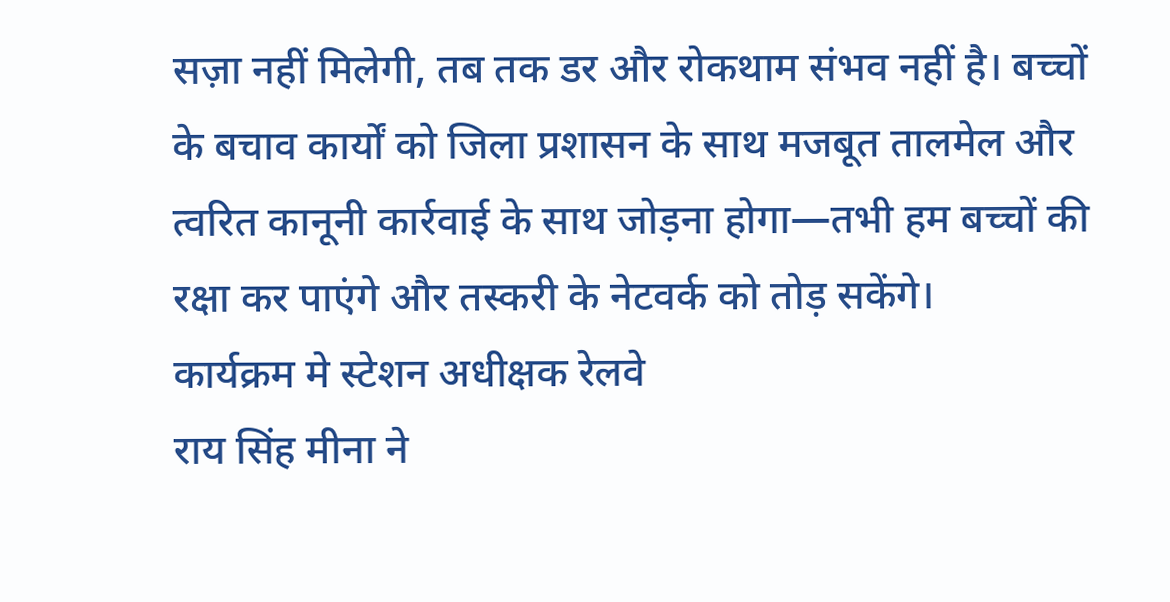सज़ा नहीं मिलेगी, तब तक डर और रोकथाम संभव नहीं है। बच्चों के बचाव कार्यों को जिला प्रशासन के साथ मजबूत तालमेल और त्वरित कानूनी कार्रवाई के साथ जोड़ना होगा—तभी हम बच्चों की रक्षा कर पाएंगे और तस्करी के नेटवर्क को तोड़ सकेंगे।
कार्यक्रम मे स्टेशन अधीक्षक रेलवे
राय सिंह मीना ने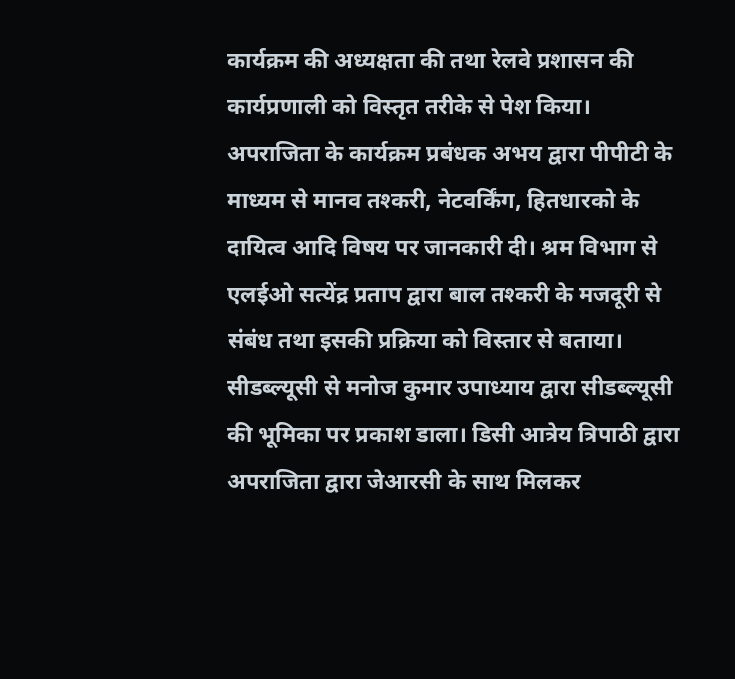कार्यक्रम की अध्यक्षता की तथा रेलवे प्रशासन की कार्यप्रणाली को विस्तृत तरीके से पेश किया। अपराजिता के कार्यक्रम प्रबंधक अभय द्वारा पीपीटी के माध्यम से मानव तश्करी, नेटवर्किंग, हितधारको के दायित्व आदि विषय पर जानकारी दी। श्रम विभाग से एलईओ सत्येंद्र प्रताप द्वारा बाल तश्करी के मजदूरी से संबंध तथा इसकी प्रक्रिया को विस्तार से बताया। सीडब्ल्यूसी से मनोज कुमार उपाध्याय द्वारा सीडब्ल्यूसी की भूमिका पर प्रकाश डाला। डिसी आत्रेय त्रिपाठी द्वारा अपराजिता द्वारा जेआरसी के साथ मिलकर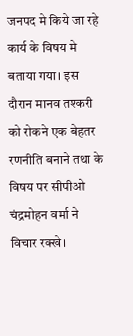जनपद मे किये जा रहे कार्य के विषय मे बताया गया। इस दौरान मानव तश्करी को रोकने एक बेहतर रणनीति बनाने तथा के विषय पर सीपीओ चंद्रमोहन वर्मा ने विचार रक्खे।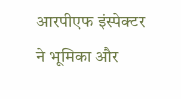आरपीएफ इंस्पेक्टर ने भूमिका और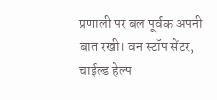प्रणाली पर बल पूर्वक अपनी बात रखी। वन स्टॉप सेंटर, चाईल्ड हेल्प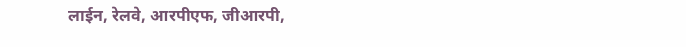लाईन, रेलवे, आरपीएफ, जीआरपी,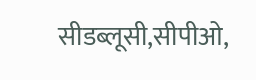सीडब्लूसी,सीपीओ,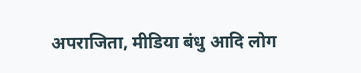अपराजिता, मीडिया बंधु आदि लोग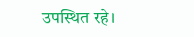उपस्थित रहे।